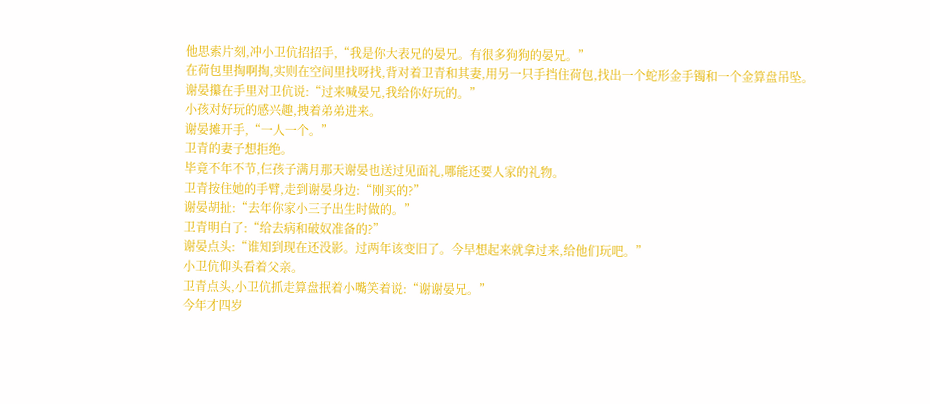他思索片刻,冲小卫伉招招手,“我是你大表兄的晏兄。有很多狗狗的晏兄。”
在荷包里掏啊掏,实则在空间里找呀找,背对着卫青和其妻,用另一只手挡住荷包,找出一个蛇形金手镯和一个金算盘吊坠。
谢晏攥在手里对卫伉说:“过来喊晏兄,我给你好玩的。”
小孩对好玩的感兴趣,拽着弟弟进来。
谢晏摊开手,“一人一个。”
卫青的妻子想拒绝。
毕竟不年不节,仨孩子满月那天谢晏也送过见面礼,哪能还要人家的礼物。
卫青按住她的手臂,走到谢晏身边:“刚买的?”
谢晏胡扯:“去年你家小三子出生时做的。”
卫青明白了:“给去病和破奴准备的?”
谢晏点头:“谁知到现在还没影。过两年该变旧了。今早想起来就拿过来,给他们玩吧。”
小卫伉仰头看着父亲。
卫青点头,小卫伉抓走算盘抿着小嘴笑着说:“谢谢晏兄。”
今年才四岁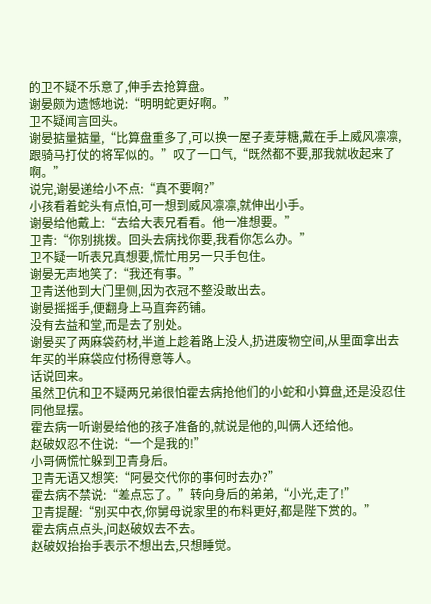的卫不疑不乐意了,伸手去抢算盘。
谢晏颇为遗憾地说:“明明蛇更好啊。”
卫不疑闻言回头。
谢晏掂量掂量,“比算盘重多了,可以换一屋子麦芽糖,戴在手上威风凛凛,跟骑马打仗的将军似的。”叹了一口气,“既然都不要,那我就收起来了啊。”
说完,谢晏递给小不点:“真不要啊?”
小孩看着蛇头有点怕,可一想到威风凛凛,就伸出小手。
谢晏给他戴上:“去给大表兄看看。他一准想要。”
卫青:“你别挑拨。回头去病找你要,我看你怎么办。”
卫不疑一听表兄真想要,慌忙用另一只手包住。
谢晏无声地笑了:“我还有事。”
卫青送他到大门里侧,因为衣冠不整没敢出去。
谢晏摇摇手,便翻身上马直奔药铺。
没有去益和堂,而是去了别处。
谢晏买了两麻袋药材,半道上趁着路上没人,扔进废物空间,从里面拿出去年买的半麻袋应付杨得意等人。
话说回来。
虽然卫伉和卫不疑两兄弟很怕霍去病抢他们的小蛇和小算盘,还是没忍住同他显摆。
霍去病一听谢晏给他的孩子准备的,就说是他的,叫俩人还给他。
赵破奴忍不住说:“一个是我的!”
小哥俩慌忙躲到卫青身后。
卫青无语又想笑:“阿晏交代你的事何时去办?”
霍去病不禁说:“差点忘了。”转向身后的弟弟,“小光,走了!”
卫青提醒:“别买中衣,你舅母说家里的布料更好,都是陛下赏的。”
霍去病点点头,问赵破奴去不去。
赵破奴抬抬手表示不想出去,只想睡觉。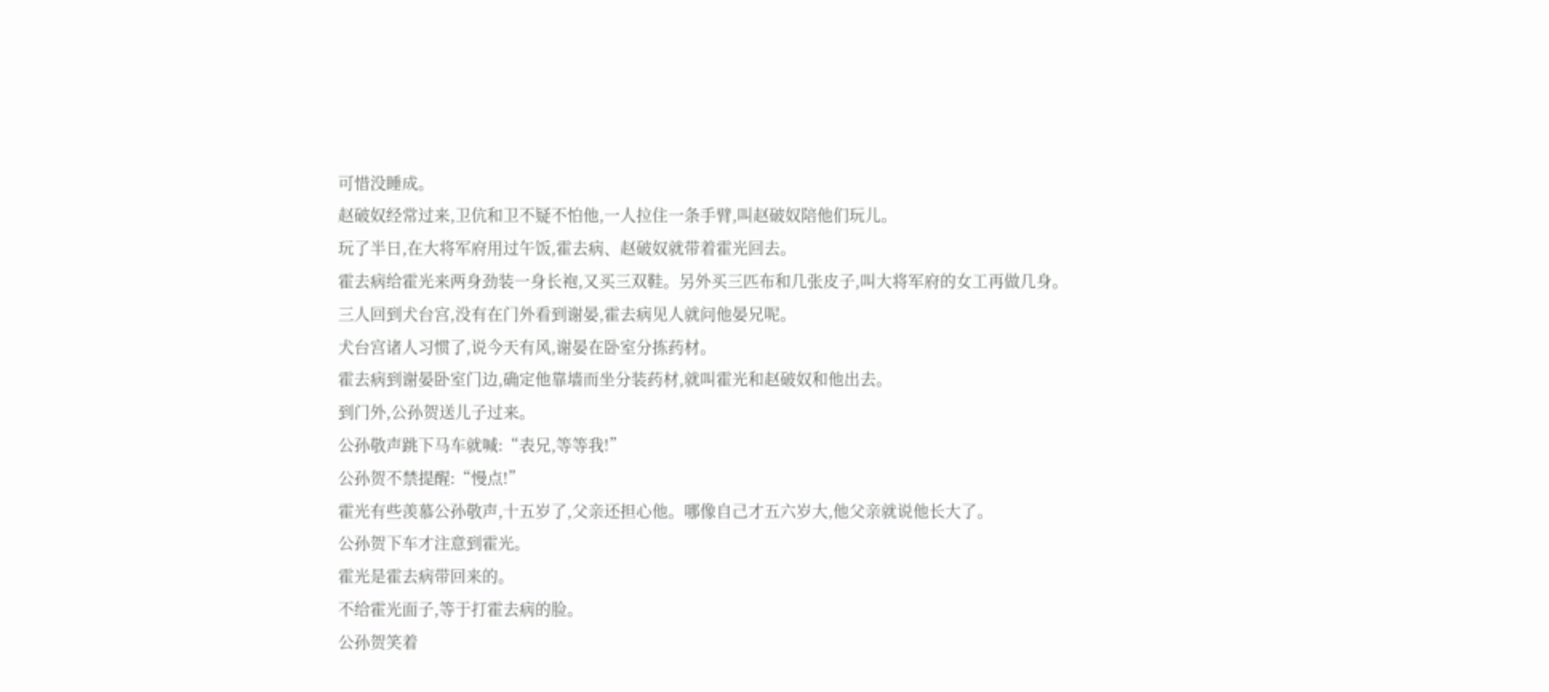可惜没睡成。
赵破奴经常过来,卫伉和卫不疑不怕他,一人拉住一条手臂,叫赵破奴陪他们玩儿。
玩了半日,在大将军府用过午饭,霍去病、赵破奴就带着霍光回去。
霍去病给霍光来两身劲装一身长袍,又买三双鞋。另外买三匹布和几张皮子,叫大将军府的女工再做几身。
三人回到犬台宫,没有在门外看到谢晏,霍去病见人就问他晏兄呢。
犬台宫诸人习惯了,说今天有风,谢晏在卧室分拣药材。
霍去病到谢晏卧室门边,确定他靠墙而坐分装药材,就叫霍光和赵破奴和他出去。
到门外,公孙贺送儿子过来。
公孙敬声跳下马车就喊:“表兄,等等我!”
公孙贺不禁提醒:“慢点!”
霍光有些羡慕公孙敬声,十五岁了,父亲还担心他。哪像自己才五六岁大,他父亲就说他长大了。
公孙贺下车才注意到霍光。
霍光是霍去病带回来的。
不给霍光面子,等于打霍去病的脸。
公孙贺笑着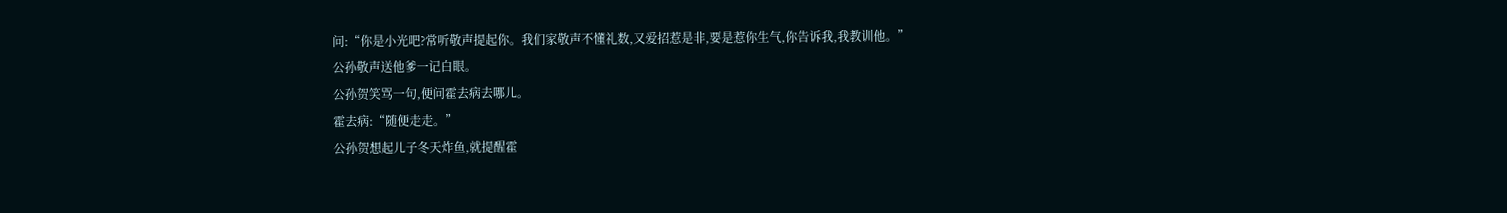问:“你是小光吧?常听敬声提起你。我们家敬声不懂礼数,又爱招惹是非,要是惹你生气,你告诉我,我教训他。”
公孙敬声送他爹一记白眼。
公孙贺笑骂一句,便问霍去病去哪儿。
霍去病:“随便走走。”
公孙贺想起儿子冬天炸鱼,就提醒霍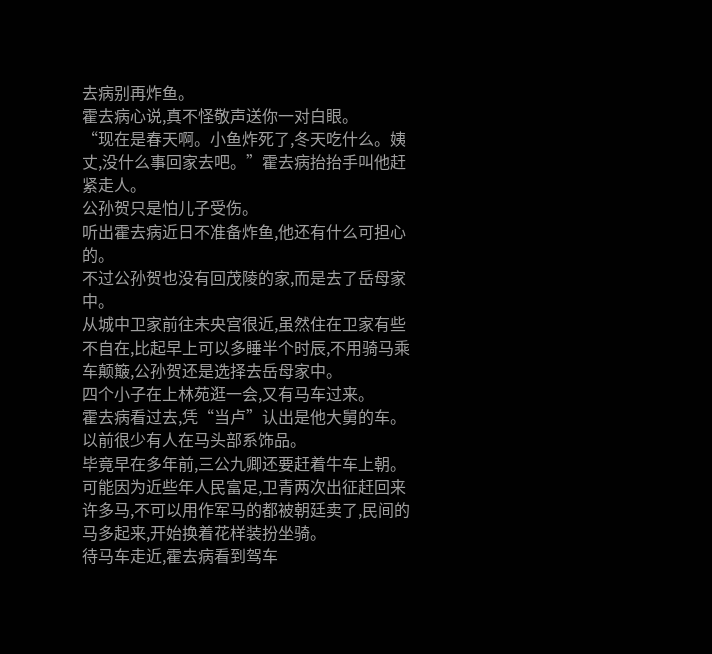去病别再炸鱼。
霍去病心说,真不怪敬声送你一对白眼。
“现在是春天啊。小鱼炸死了,冬天吃什么。姨丈,没什么事回家去吧。”霍去病抬抬手叫他赶紧走人。
公孙贺只是怕儿子受伤。
听出霍去病近日不准备炸鱼,他还有什么可担心的。
不过公孙贺也没有回茂陵的家,而是去了岳母家中。
从城中卫家前往未央宫很近,虽然住在卫家有些不自在,比起早上可以多睡半个时辰,不用骑马乘车颠簸,公孙贺还是选择去岳母家中。
四个小子在上林苑逛一会,又有马车过来。
霍去病看过去,凭“当卢”认出是他大舅的车。
以前很少有人在马头部系饰品。
毕竟早在多年前,三公九卿还要赶着牛车上朝。
可能因为近些年人民富足,卫青两次出征赶回来许多马,不可以用作军马的都被朝廷卖了,民间的马多起来,开始换着花样装扮坐骑。
待马车走近,霍去病看到驾车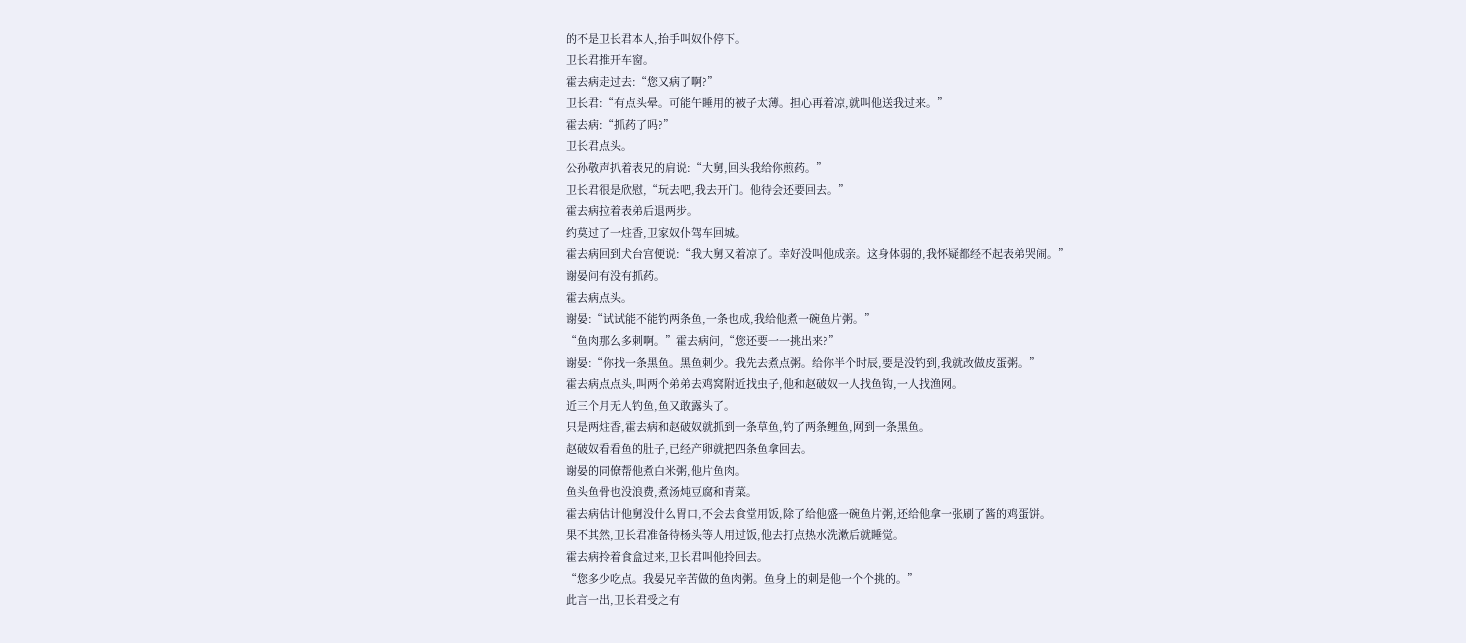的不是卫长君本人,抬手叫奴仆停下。
卫长君推开车窗。
霍去病走过去:“您又病了啊?”
卫长君:“有点头晕。可能午睡用的被子太薄。担心再着凉,就叫他送我过来。”
霍去病:“抓药了吗?”
卫长君点头。
公孙敬声扒着表兄的肩说:“大舅,回头我给你煎药。”
卫长君很是欣慰,“玩去吧,我去开门。他待会还要回去。”
霍去病拉着表弟后退两步。
约莫过了一炷香,卫家奴仆驾车回城。
霍去病回到犬台宫便说:“我大舅又着凉了。幸好没叫他成亲。这身体弱的,我怀疑都经不起表弟哭闹。”
谢晏问有没有抓药。
霍去病点头。
谢晏:“试试能不能钓两条鱼,一条也成,我给他煮一碗鱼片粥。”
“鱼肉那么多刺啊。”霍去病问,“您还要一一挑出来?”
谢晏:“你找一条黑鱼。黑鱼刺少。我先去煮点粥。给你半个时辰,要是没钓到,我就改做皮蛋粥。”
霍去病点点头,叫两个弟弟去鸡窝附近找虫子,他和赵破奴一人找鱼钩,一人找渔网。
近三个月无人钓鱼,鱼又敢露头了。
只是两炷香,霍去病和赵破奴就抓到一条草鱼,钓了两条鲤鱼,网到一条黑鱼。
赵破奴看看鱼的肚子,已经产卵就把四条鱼拿回去。
谢晏的同僚帮他煮白米粥,他片鱼肉。
鱼头鱼骨也没浪费,煮汤炖豆腐和青菜。
霍去病估计他舅没什么胃口,不会去食堂用饭,除了给他盛一碗鱼片粥,还给他拿一张刷了酱的鸡蛋饼。
果不其然,卫长君准备待杨头等人用过饭,他去打点热水洗漱后就睡觉。
霍去病拎着食盒过来,卫长君叫他拎回去。
“您多少吃点。我晏兄辛苦做的鱼肉粥。鱼身上的刺是他一个个挑的。”
此言一出,卫长君受之有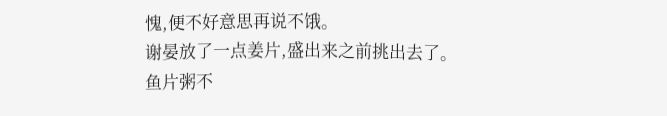愧,便不好意思再说不饿。
谢晏放了一点姜片,盛出来之前挑出去了。
鱼片粥不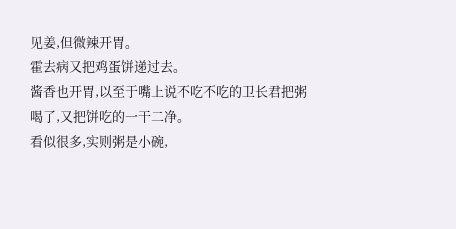见姜,但微辣开胃。
霍去病又把鸡蛋饼递过去。
酱香也开胃,以至于嘴上说不吃不吃的卫长君把粥喝了,又把饼吃的一干二净。
看似很多,实则粥是小碗,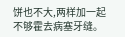饼也不大,两样加一起不够霍去病塞牙缝。